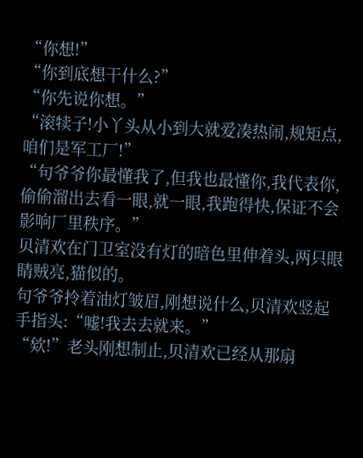“你想!”
“你到底想干什么?”
“你先说你想。”
“滚犊子!小丫头从小到大就爱凑热闹,规矩点,咱们是军工厂!”
“句爷爷你最懂我了,但我也最懂你,我代表你,偷偷溜出去看一眼,就一眼,我跑得快,保证不会影响厂里秩序。”
贝清欢在门卫室没有灯的暗色里伸着头,两只眼睛贼亮,猫似的。
句爷爷拎着油灯皱眉,刚想说什么,贝清欢竖起手指头:“嘘!我去去就来。”
“欸!”老头刚想制止,贝清欢已经从那扇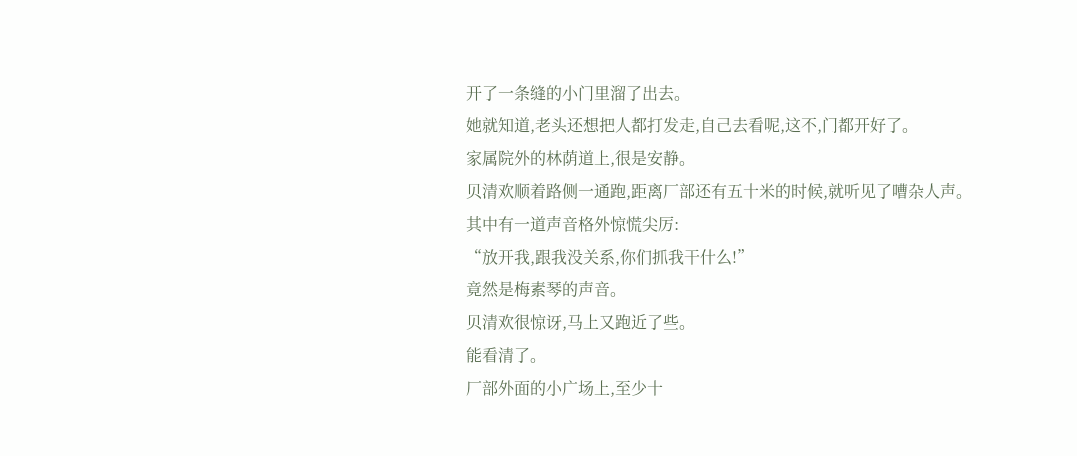开了一条缝的小门里溜了出去。
她就知道,老头还想把人都打发走,自己去看呢,这不,门都开好了。
家属院外的林荫道上,很是安静。
贝清欢顺着路侧一通跑,距离厂部还有五十米的时候,就听见了嘈杂人声。
其中有一道声音格外惊慌尖厉:
“放开我,跟我没关系,你们抓我干什么!”
竟然是梅素琴的声音。
贝清欢很惊讶,马上又跑近了些。
能看清了。
厂部外面的小广场上,至少十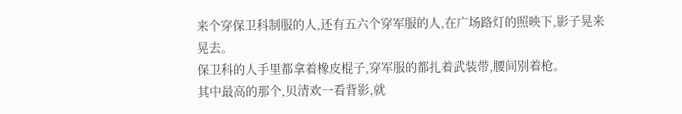来个穿保卫科制服的人,还有五六个穿军服的人,在广场路灯的照映下,影子晃来晃去。
保卫科的人手里都拿着橡皮棍子,穿军服的都扎着武装带,腰间别着枪。
其中最高的那个,贝清欢一看背影,就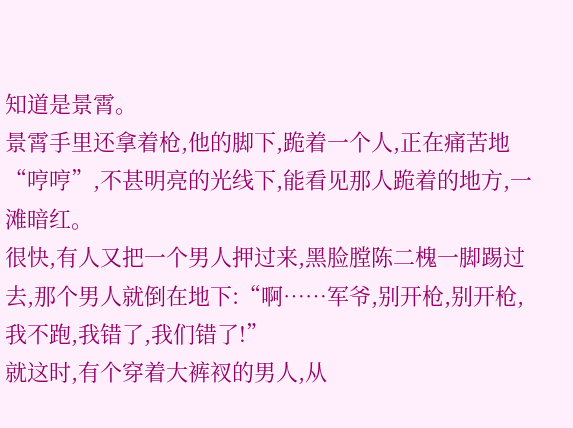知道是景霄。
景霄手里还拿着枪,他的脚下,跪着一个人,正在痛苦地“哼哼”,不甚明亮的光线下,能看见那人跪着的地方,一滩暗红。
很快,有人又把一个男人押过来,黑脸膛陈二槐一脚踢过去,那个男人就倒在地下:“啊……军爷,别开枪,别开枪,我不跑,我错了,我们错了!”
就这时,有个穿着大裤衩的男人,从